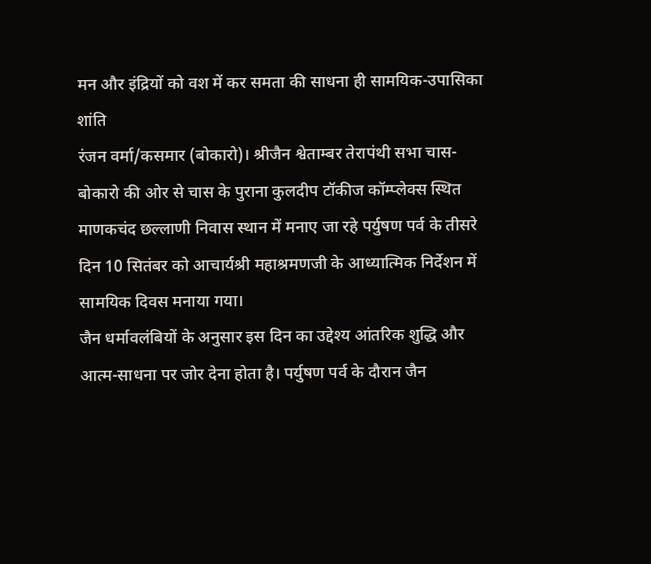मन और इंद्रियों को वश में कर समता की साधना ही सामयिक-उपासिका शांति
रंजन वर्मा/कसमार (बोकारो)। श्रीजैन श्वेताम्बर तेरापंथी सभा चास-बोकारो की ओर से चास के पुराना कुलदीप टॉकीज कॉम्प्लेक्स स्थित माणकचंद छल्लाणी निवास स्थान में मनाए जा रहे पर्युषण पर्व के तीसरे दिन 10 सितंबर को आचार्यश्री महाश्रमणजी के आध्यात्मिक निर्देशन में सामयिक दिवस मनाया गया।
जैन धर्मावलंबियों के अनुसार इस दिन का उद्देश्य आंतरिक शुद्धि और आत्म-साधना पर जोर देना होता है। पर्युषण पर्व के दौरान जैन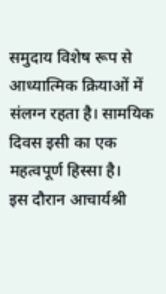समुदाय विशेष रूप से आध्यात्मिक क्रियाओं में संलग्न रहता है। सामयिक दिवस इसी का एक महत्वपूर्ण हिस्सा है।
इस दौरान आचार्यश्री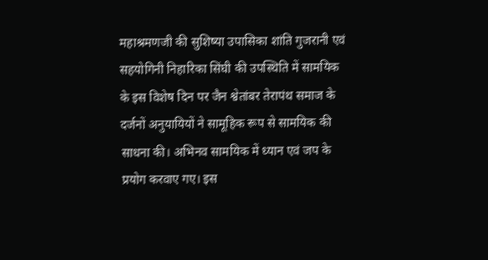महाश्रमणजी की सुशिष्या उपासिका शांति गुजरानी एवं सहयोगिनी निहारिका सिंघी की उपस्थिति में सामयिक के इस विशेष दिन पर जैन श्वेतांबर तेरापंथ समाज के दर्जनों अनुयायियों ने सामूहिक रूप से सामयिक की साधना की। अभिनव सामयिक में ध्यान एवं जप के प्रयोग करवाए गए। इस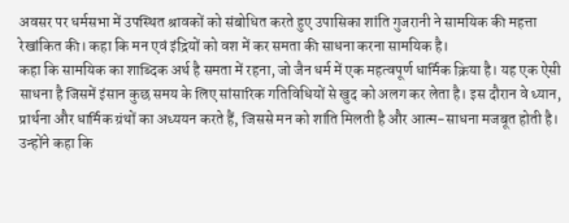अवसर पर धर्मसभा में उपस्थित श्रावकों को संबोधित करते हुए उपासिका शांति गुजरानी ने सामयिक की महत्ता रेखांकित की। कहा कि मन एवं इंद्रियों को वश में कर समता की साधना करना सामयिक है।
कहा कि सामयिक का शाब्दिक अर्थ है समता में रहना, जो जैन धर्म में एक महत्वपूर्ण धार्मिक क्रिया है। यह एक ऐसी साधना है जिसमें इंसान कुछ समय के लिए सांसारिक गतिविधियों से खुद को अलग कर लेता है। इस दौरान वे ध्यान, प्रार्थना और धार्मिक ग्रंथों का अध्ययन करते हैं, जिससे मन को शांति मिलती है और आत्म-साधना मजबूत होती है।
उन्होंने कहा कि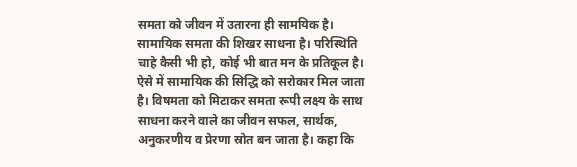समता को जीवन में उतारना ही सामयिक है।
सामायिक समता की शिखर साधना है। परिस्थिति चाहे कैसी भी हो, कोई भी बात मन के प्रतिकूल है। ऐसे में सामायिक की सिद्धि को सरोकार मिल जाता है। विषमता को मिटाकर समता रूपी लक्ष्य के साथ साधना करने वाले का जीवन सफल, सार्थक, अनुकरणीय व प्रेरणा स्रोत बन जाता है। कहा कि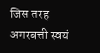जिस तरह अगरबत्ती स्वयं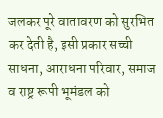जलकर पूरे वातावरण को सुरभित कर देती है, इसी प्रकार सच्ची साधना, आराधना परिवार, समाज व राष्ट्र रूपी भूमंडल को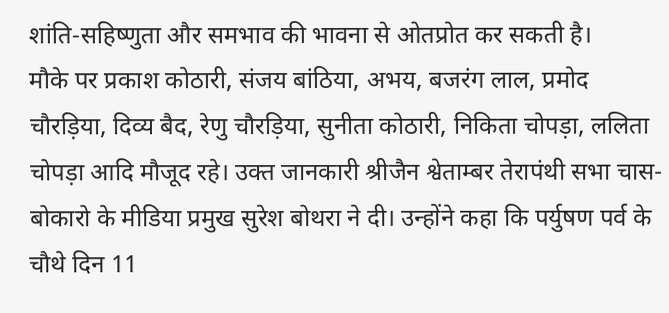शांति-सहिष्णुता और समभाव की भावना से ओतप्रोत कर सकती है।
मौके पर प्रकाश कोठारी, संजय बांठिया, अभय, बजरंग लाल, प्रमोद चौरड़िया, दिव्य बैद, रेणु चौरड़िया, सुनीता कोठारी, निकिता चोपड़ा, ललिता चोपड़ा आदि मौजूद रहे। उक्त जानकारी श्रीजैन श्वेताम्बर तेरापंथी सभा चास-बोकारो के मीडिया प्रमुख सुरेश बोथरा ने दी। उन्होंने कहा कि पर्युषण पर्व के चौथे दिन 11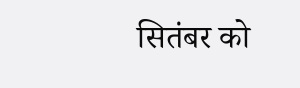सितंबर को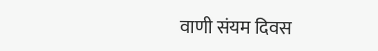वाणी संयम दिवस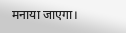मनाया जाएगा।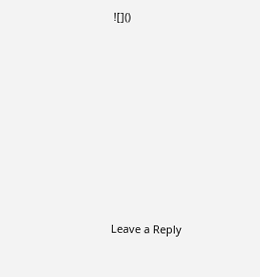![]()













Leave a Reply